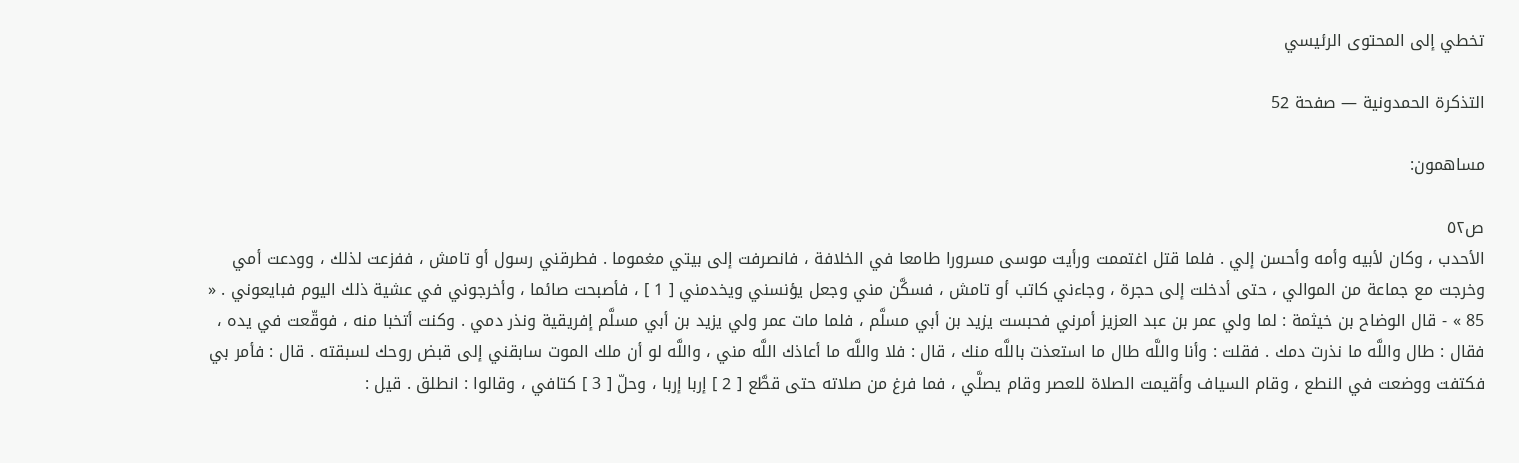تخطي إلى المحتوى الرئيسي

التذكرة الحمدونية — صفحة 52

مساهمون:

ص٥٢
الأحدب ، وكان لأبيه وأمه وأحسن إلي . فلما قتل اغتممت ورأيت موسى مسرورا طامعا في الخلافة ، فانصرفت إلى بيتي مغموما . فطرقني رسول أو تامش ، ففزعت لذلك ، وودعت أمي وخرجت مع جماعة من الموالي ، حتى أدخلت إلى حجرة ، وجاءني كاتب أو تامش ، فسكَّن مني وجعل يؤنسني ويخدمني [ 1 ] ، فأصبحت صائما ، وأخرجوني في عشية ذلك اليوم فبايعوني . « 85 » - قال الوضاح بن خيثمة : لما ولي عمر بن عبد العزيز أمرني فحبست يزيد بن أبي مسلَّم ، فلما مات عمر ولي يزيد بن أبي مسلَّم إفريقية ونذر دمي . وكنت أتخبا منه ، فوقّعت في يده ، فقال : طال واللَّه ما نذرت دمك . فقلت : وأنا واللَّه طال ما استعذت باللَّه منك ، قال : فلا واللَّه ما أعاذك اللَّه مني ، واللَّه لو أن ملك الموت سابقني إلى قبض روحك لسبقته . قال : فأمر بي فكتفت ووضعت في النطع ، وقام السياف وأقيمت الصلاة للعصر وقام يصلَّي ، فما فرغ من صلاته حتى قطَّع [ 2 ] إربا إربا ، وحلّ [ 3 ] كتافي ، وقالوا : انطلق . قيل :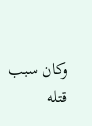وكان سبب قتله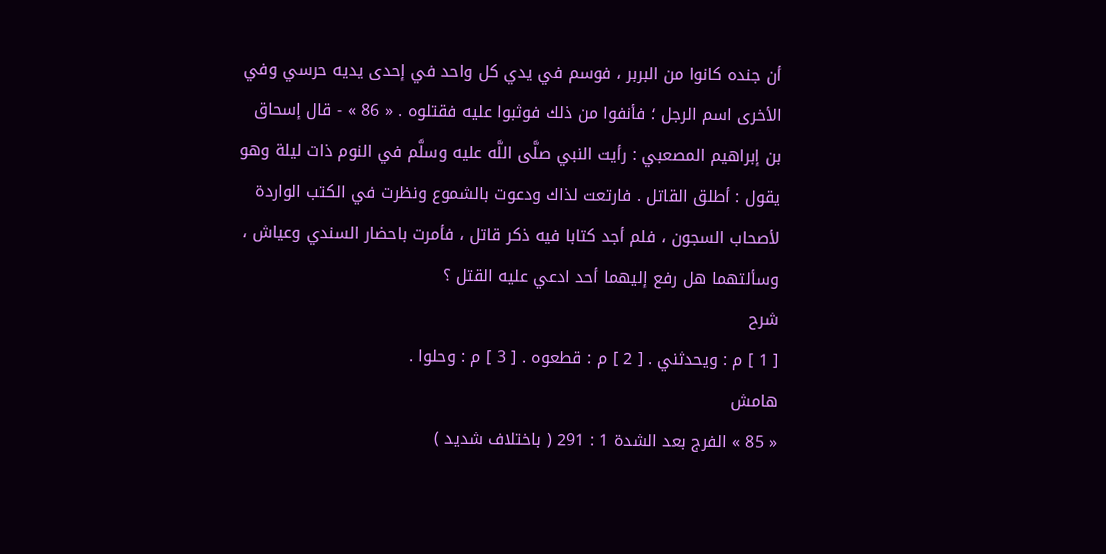أن جنده كانوا من البربر ، فوسم في يدي كل واحد في إحدى يديه حرسي وفي الأخرى اسم الرجل ؛ فأنفوا من ذلك فوثبوا عليه فقتلوه . « 86 » - قال إسحاق بن إبراهيم المصعبي : رأيت النبي صلَّى اللَّه عليه وسلَّم في النوم ذات ليلة وهو يقول : أطلق القاتل . فارتعت لذاك ودعوت بالشموع ونظرت في الكتب الواردة لأصحاب السجون ، فلم أجد كتابا فيه ذكر قاتل ، فأمرت باحضار السندي وعياش ، وسألتهما هل رفع إليهما أحد ادعي عليه القتل ؟
شرح
[ 1 ] م : ويحدثني . [ 2 ] م : قطعوه . [ 3 ] م : وحلوا .
هامش
« 85 » الفرج بعد الشدة 1 : 291 ( باختلاف شديد )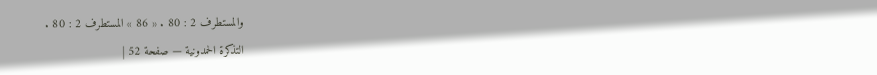والمستطرف 2 : 80 . « 86 » المستطرف 2 : 80 .
التذكرة الحمدونية — صفحة 52 |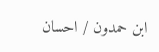ابن حمدون / احسان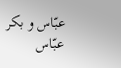عبّاس و بكر عبّاس